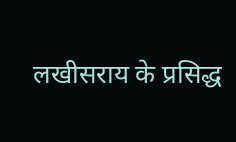लखीसराय के प्रसिद्ध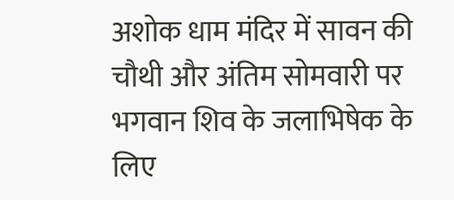अशोक धाम मंदिर में सावन की चौथी और अंतिम सोमवारी पर भगवान शिव के जलाभिषेक के लिए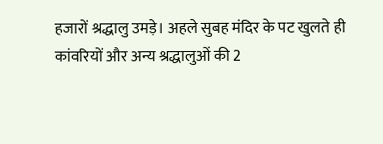हजारों श्रद्धालु उमड़े। अहले सुबह मंदिर के पट खुलते ही कांवरियों और अन्य श्रद्धालुओं की 2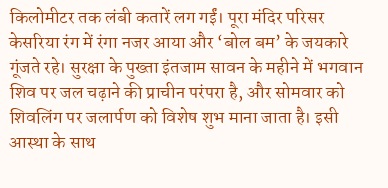किलोमीटर तक लंबी कतारें लग गईं। पूरा मंदिर परिसर केसरिया रंग में रंगा नजर आया और ‘बोल बम’ के जयकारे गूंजते रहे। सुरक्षा के पुख्ता इंतजाम सावन के महीने में भगवान शिव पर जल चढ़ाने की प्राचीन परंपरा है, और सोमवार को शिवलिंग पर जलार्पण को विशेष शुभ माना जाता है। इसी आस्था के साथ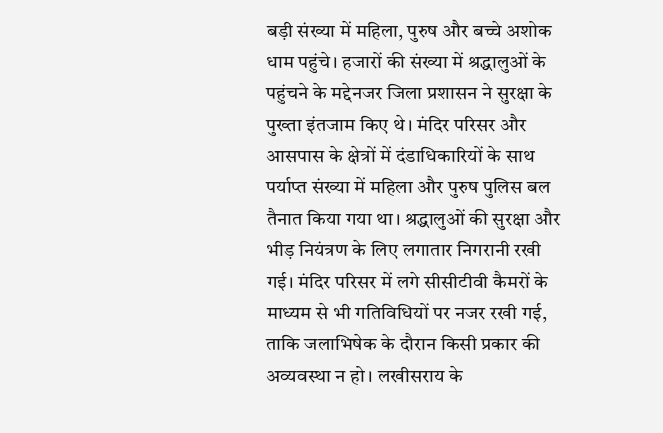बड़ी संख्या में महिला, पुरुष और बच्चे अशोक धाम पहुंचे। हजारों की संख्या में श्रद्धालुओं के पहुंचने के मद्देनजर जिला प्रशासन ने सुरक्षा के पुख्ता इंतजाम किए थे। मंदिर परिसर और आसपास के क्षेत्रों में दंडाधिकारियों के साथ पर्याप्त संख्या में महिला और पुरुष पुलिस बल तैनात किया गया था। श्रद्धालुओं की सुरक्षा और भीड़ नियंत्रण के लिए लगातार निगरानी रखी गई। मंदिर परिसर में लगे सीसीटीवी कैमरों के माध्यम से भी गतिविधियों पर नजर रखी गई, ताकि जलाभिषेक के दौरान किसी प्रकार की अव्यवस्था न हो। लखीसराय के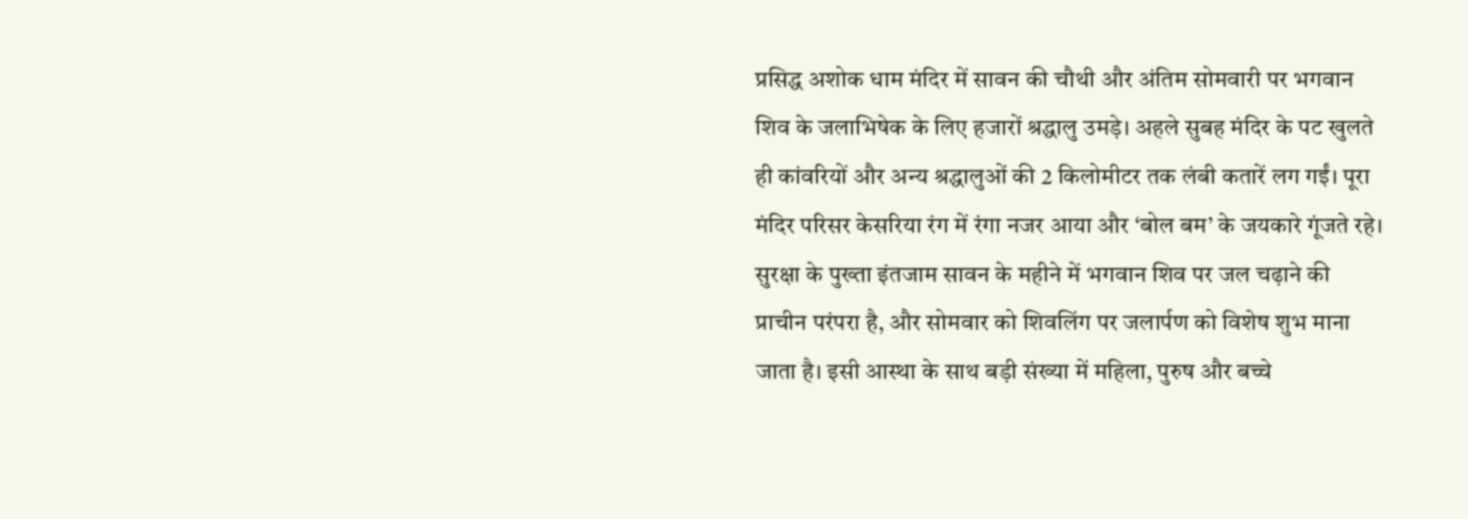प्रसिद्ध अशोक धाम मंदिर में सावन की चौथी और अंतिम सोमवारी पर भगवान शिव के जलाभिषेक के लिए हजारों श्रद्धालु उमड़े। अहले सुबह मंदिर के पट खुलते ही कांवरियों और अन्य श्रद्धालुओं की 2 किलोमीटर तक लंबी कतारें लग गईं। पूरा मंदिर परिसर केसरिया रंग में रंगा नजर आया और ‘बोल बम’ के जयकारे गूंजते रहे। सुरक्षा के पुख्ता इंतजाम सावन के महीने में भगवान शिव पर जल चढ़ाने की प्राचीन परंपरा है, और सोमवार को शिवलिंग पर जलार्पण को विशेष शुभ माना जाता है। इसी आस्था के साथ बड़ी संख्या में महिला, पुरुष और बच्चे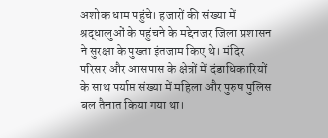अशोक धाम पहुंचे। हजारों की संख्या में श्रद्धालुओं के पहुंचने के मद्देनजर जिला प्रशासन ने सुरक्षा के पुख्ता इंतजाम किए थे। मंदिर परिसर और आसपास के क्षेत्रों में दंडाधिकारियों के साथ पर्याप्त संख्या में महिला और पुरुष पुलिस बल तैनात किया गया था।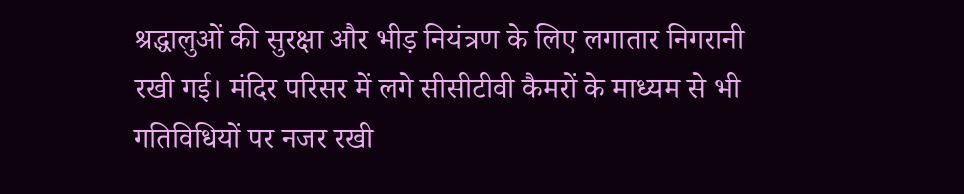श्रद्धालुओं की सुरक्षा और भीड़ नियंत्रण के लिए लगातार निगरानी रखी गई। मंदिर परिसर में लगे सीसीटीवी कैमरों के माध्यम से भी गतिविधियों पर नजर रखी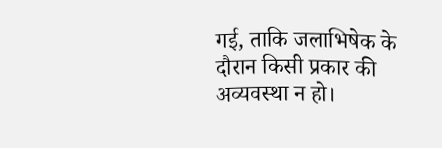गई, ताकि जलाभिषेक के दौरान किसी प्रकार की अव्यवस्था न हो।